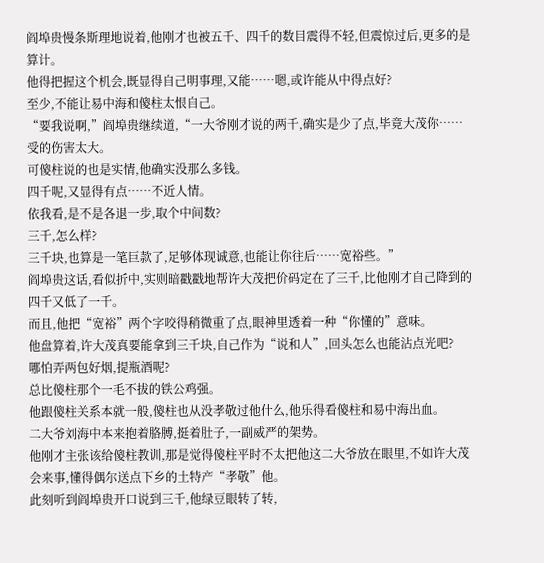阎埠贵慢条斯理地说着,他刚才也被五千、四千的数目震得不轻,但震惊过后,更多的是算计。
他得把握这个机会,既显得自己明事理,又能……嗯,或许能从中得点好?
至少,不能让易中海和傻柱太恨自己。
“要我说啊,”阎埠贵继续道,“一大爷刚才说的两千,确实是少了点,毕竟大茂你……受的伤害太大。
可傻柱说的也是实情,他确实没那么多钱。
四千呢,又显得有点……不近人情。
依我看,是不是各退一步,取个中间数?
三千,怎么样?
三千块,也算是一笔巨款了,足够体现诚意,也能让你往后……宽裕些。”
阎埠贵这话,看似折中,实则暗戳戳地帮许大茂把价码定在了三千,比他刚才自己降到的四千又低了一千。
而且,他把“宽裕”两个字咬得稍微重了点,眼神里透着一种“你懂的”意味。
他盘算着,许大茂真要能拿到三千块,自己作为“说和人”,回头怎么也能沾点光吧?
哪怕弄两包好烟,提瓶酒呢?
总比傻柱那个一毛不拔的铁公鸡强。
他跟傻柱关系本就一般,傻柱也从没孝敬过他什么,他乐得看傻柱和易中海出血。
二大爷刘海中本来抱着胳膊,挺着肚子,一副威严的架势。
他刚才主张该给傻柱教训,那是觉得傻柱平时不太把他这二大爷放在眼里,不如许大茂会来事,懂得偶尔送点下乡的土特产“孝敬”他。
此刻听到阎埠贵开口说到三千,他绿豆眼转了转,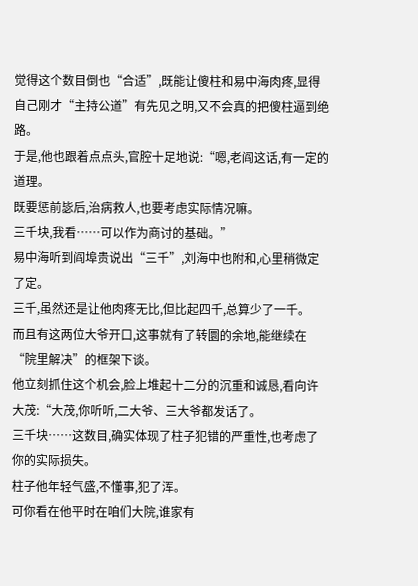觉得这个数目倒也“合适”,既能让傻柱和易中海肉疼,显得自己刚才“主持公道”有先见之明,又不会真的把傻柱逼到绝路。
于是,他也跟着点点头,官腔十足地说:“嗯,老阎这话,有一定的道理。
既要惩前毖后,治病救人,也要考虑实际情况嘛。
三千块,我看……可以作为商讨的基础。”
易中海听到阎埠贵说出“三千”,刘海中也附和,心里稍微定了定。
三千,虽然还是让他肉疼无比,但比起四千,总算少了一千。
而且有这两位大爷开口,这事就有了转圜的余地,能继续在“院里解决”的框架下谈。
他立刻抓住这个机会,脸上堆起十二分的沉重和诚恳,看向许大茂:“大茂,你听听,二大爷、三大爷都发话了。
三千块……这数目,确实体现了柱子犯错的严重性,也考虑了你的实际损失。
柱子他年轻气盛,不懂事,犯了浑。
可你看在他平时在咱们大院,谁家有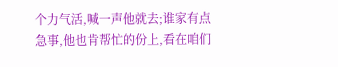个力气活,喊一声他就去;谁家有点急事,他也肯帮忙的份上,看在咱们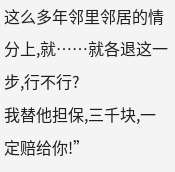这么多年邻里邻居的情分上,就……就各退这一步,行不行?
我替他担保,三千块,一定赔给你!”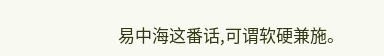易中海这番话,可谓软硬兼施。